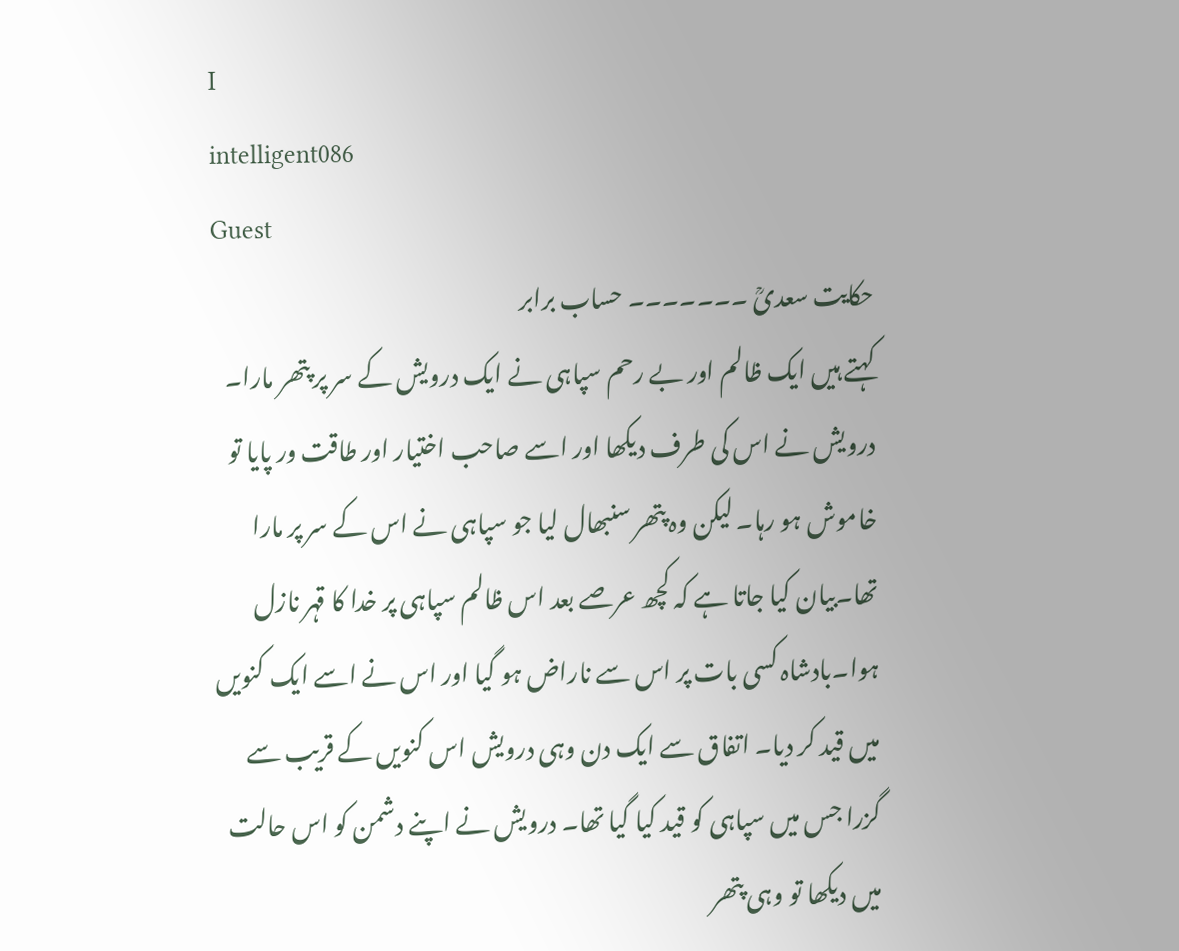I
intelligent086
Guest
حکایت سعدیؒ ۔۔۔۔۔۔۔ حساب برابر
کہتے ہیں ایک ظالم اور بے رحم سپاہی نے ایک درویش کے سر پر پتھر مارا۔ درویش نے اس کی طرف دیکھا اور اسے صاحب اختیار اور طاقت ور پایا تو خاموش ہو رہا۔ لیکن وہ پتھر سنبھال لیا جو سپاہی نے اس کے سر پر مارا تھا۔بیان کیا جاتا ہے کہ کچھ عرصے بعد اس ظالم سپاہی پر خدا کا قہر نازل ہوا۔بادشاہ کسی بات پر اس سے ناراض ہو گیا اور اس نے اسے ایک کنویں میں قید کر دیا۔ اتفاق سے ایک دن وہی درویش اس کنویں کے قریب سے گزرا جس میں سپاہی کو قید کیا گیا تھا۔ درویش نے اپنے دشمن کو اس حالت میں دیکھا تو وہی پتھر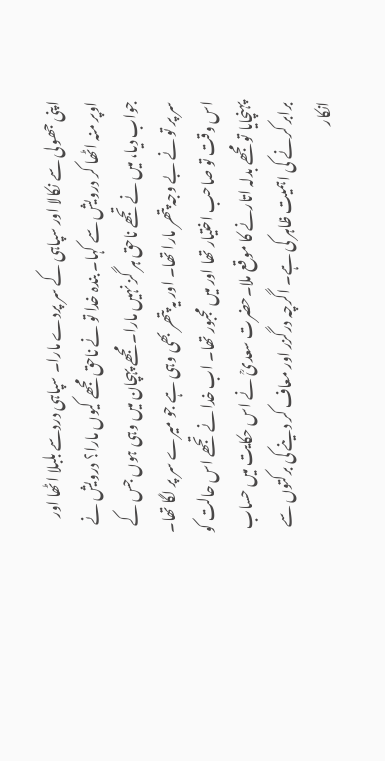اپنی جھولی سے نکالا اور سپاہی کے سر پردے مارا۔ سپاہی دردسے بلبلا اٹھا اور اوپر منہ اٹھا کر درویش سے کہا۔ بندہ خدا تو نے ناحق مجھے کیوں مارا؟ درویش نے جواب دیا، میں نے تجھے ناحق ہر گز نہیں مارا۔ مجھے پہچان میں وہی ہوں جس کے سر پر تو نے بے وجہ پتھر مارا تھا۔ اور یہ پتھر بھی وہی ہے جو میرے سر پر لگا تھا۔ اس وقت تو صاحب اختیار تھا اور میں مجبور تھا۔ اب خدا نے تجھے اس حالت کو پہنچایا تو مجھے بدلہ اتارنے کا موقع ملا۔حضرت سعدیؒ نے اس حکایت میں حساب برابر کرنے کی اہمیت ظاہر کی ہے۔ اگرچہ درگزر اور معاف کر دینے کی برکتوں سے انکار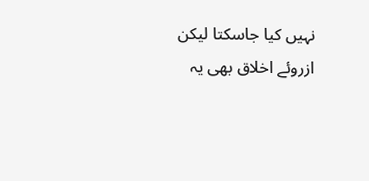نہیں کیا جاسکتا لیکن ازروئے اخلاق بھی یہ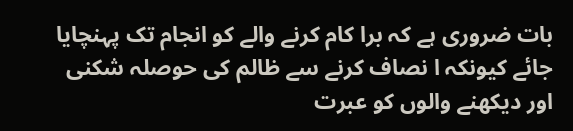بات ضروری ہے کہ برا کام کرنے والے کو انجام تک پہنچایا جائے کیونکہ ا نصاف کرنے سے ظالم کی حوصلہ شکنی اور دیکھنے والوں کو عبرت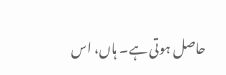حاصل ہوتی ہے۔ ہاں، اس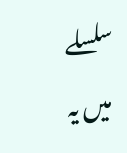سلسلے میں یہ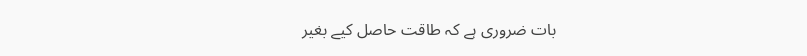بات ضروری ہے کہ طاقت حاصل کیے بغیر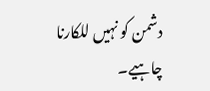دشمن کو نہیں للکارنا چاہیے۔